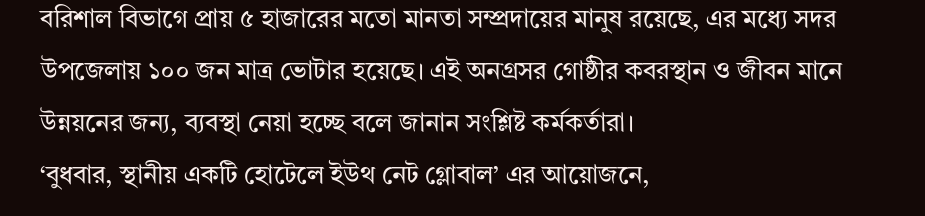বরিশাল বিভাগে প্রায় ৫ হাজারের মতো মানতা সম্প্রদায়ের মানুষ রয়েছে, এর মধ্যে সদর উপজেলায় ১০০ জন মাত্র ভোটার হয়েছে। এই অনগ্রসর গোষ্ঠীর কবরস্থান ও জীবন মানে উন্নয়নের জন্য, ব্যবস্থা নেয়া হচ্ছে বলে জানান সংশ্লিষ্ট কর্মকর্তারা।
‘বুধবার, স্থানীয় একটি হোটেলে ইউথ নেট গ্লোবাল’ এর আয়োজনে,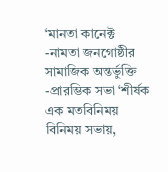‘মানতা কানেক্ট -নামতা জনগোষ্ঠীর সামাজিক অন্তর্ভুক্তি -প্রারম্ভিক সভা ‘শীর্ষক এক মতবিনিময় বিনিময় সভায়,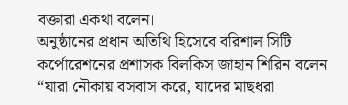বক্তারা একথা বলেন।
অনুষ্ঠানের প্রধান অতিথি হিসেবে বরিশাল সিটি কর্পোরেশনের প্রশাসক বিলকিস জাহান শিরিন বলেন “যারা নৌকায় বসবাস করে, যাদের মাছধরা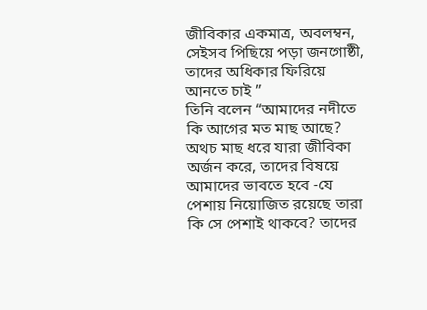জীবিকার একমাত্র, অবলম্বন, সেইসব পিছিয়ে পড়া জনগোষ্ঠী, তাদের অধিকার ফিরিয়ে আনতে চাই ”
তিনি বলেন “আমাদের নদীতে কি আগের মত মাছ আছে? অথচ মাছ ধরে যারা জীবিকা অর্জন করে, তাদের বিষয়ে আমাদের ভাবতে হবে -যে পেশায় নিয়োজিত রয়েছে তারা কি সে পেশাই থাকবে? তাদের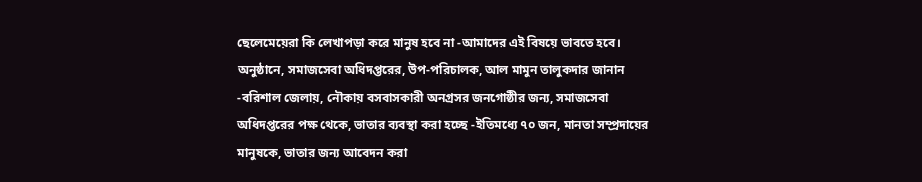ছেলেমেয়েরা কি লেখাপড়া করে মানুষ হবে না -আমাদের এই বিষয়ে ভাবতে হবে।
অনুষ্ঠানে, সমাজসেবা অধিদপ্তরের, উপ-পরিচালক, আল মামুন তালুকদার জানান -বরিশাল জেলায়, নৌকায় বসবাসকারী অনগ্রসর জনগোষ্ঠীর জন্য, সমাজসেবা অধিদপ্তরের পক্ষ থেকে, ভাতার ব্যবস্থা করা হচ্ছে -ইতিমধ্যে ৭০ জন, মানতা সম্প্রদায়ের মানুষকে, ভাতার জন্য আবেদন করা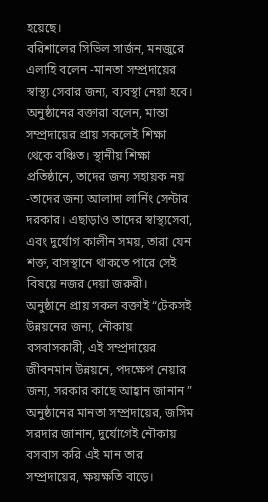হয়েছে।
বরিশালের সিভিল সার্জন, মনজুরে এলাহি বলেন -মানতা সম্প্রদায়ের স্বাস্থ্য সেবার জন্য, ব্যবস্থা নেয়া হবে।
অনুষ্ঠানের বক্তারা বলেন, মান্তা সম্প্রদায়ের প্রায় সকলেই শিক্ষা থেকে বঞ্চিত। স্থানীয় শিক্ষা প্রতিষ্ঠানে, তাদের জন্য সহায়ক নয় -তাদের জন্য আলাদা লার্নিং সেন্টার দরকার। এছাড়াও তাদের স্বাস্থ্যসেবা, এবং দুর্যোগ কালীন সময়, তারা যেন শক্ত, বাসস্থানে থাকতে পারে সেই বিষয়ে নজর দেয়া জরুরী।
অনুষ্ঠানে প্রায় সকল বক্তাই “টেকসই উন্নয়নের জন্য, নৌকায় বসবাসকারী, এই সম্প্রদায়ের জীবনমান উন্নয়নে, পদক্ষেপ নেয়ার জন্য, সরকার কাছে আহ্বান জানান ”
অনুষ্ঠানের মানতা সম্প্রদায়ের, জসিম সরদার জানান, দুর্যোগেই নৌকায় বসবাস করি এই মান তার সম্প্রদায়ের, ক্ষয়ক্ষতি বাড়ে।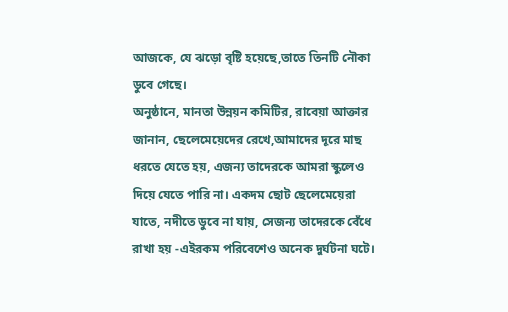আজকে, যে ঝড়ো বৃষ্টি হয়েছে,তাতে তিনটি নৌকা ডুবে গেছে।
অনুষ্ঠানে, মানতা উন্নয়ন কমিটির, রাবেয়া আক্তার জানান, ছেলেমেয়েদের রেখে,আমাদের দূরে মাছ ধরতে যেতে হয়, এজন্য তাদেরকে আমরা স্কুলেও দিয়ে যেতে পারি না। একদম ছোট ছেলেমেয়েরা যাতে, নদীতে ডুবে না যায়, সেজন্য তাদেরকে বেঁধে রাখা হয় -এইরকম পরিবেশেও অনেক দুর্ঘটনা ঘটে।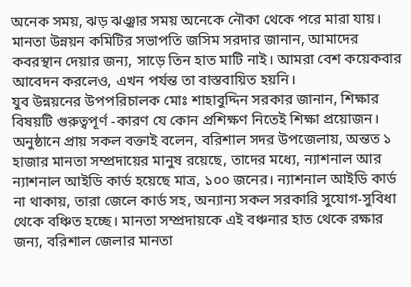অনেক সময়, ঝড় ঝঞ্ঝার সময় অনেকে নৌকা থেকে পরে মারা যায়।
মানতা উন্নয়ন কমিটির সভাপতি জসিম সরদার জানান, আমাদের কবরস্থান দেয়ার জন্য, সাড়ে তিন হাত মাটি নাই। আমরা বেশ কয়েকবার আবেদন করলেও, এখন পর্যন্ত তা বাস্তবায়িত হয়নি।
যুব উন্নয়নের উপপরিচালক মোঃ শাহাবুদ্দিন সরকার জানান, শিক্ষার বিষয়টি গুরুত্বপূর্ণ -কারণ যে কোন প্রশিক্ষণ নিতেই শিক্ষা প্রয়োজন।
অনুষ্ঠানে প্রায় সকল বক্তাই বলেন, বরিশাল সদর উপজেলায়, অন্তত ১ হাজার মানতা সম্প্রদায়ের মানুষ রয়েছে, তাদের মধ্যে, ন্যাশনাল আর ন্যাশনাল আইডি কার্ড হয়েছে মাত্র, ১০০ জনের। ন্যাশনাল আইডি কার্ড না থাকায়, তারা জেলে কার্ড সহ, অন্যান্য সকল সরকারি সুযোগ-সুবিধা থেকে বঞ্চিত হচ্ছে। মানতা সম্প্রদায়কে এই বঞ্চনার হাত থেকে রক্ষার জন্য, বরিশাল জেলার মানতা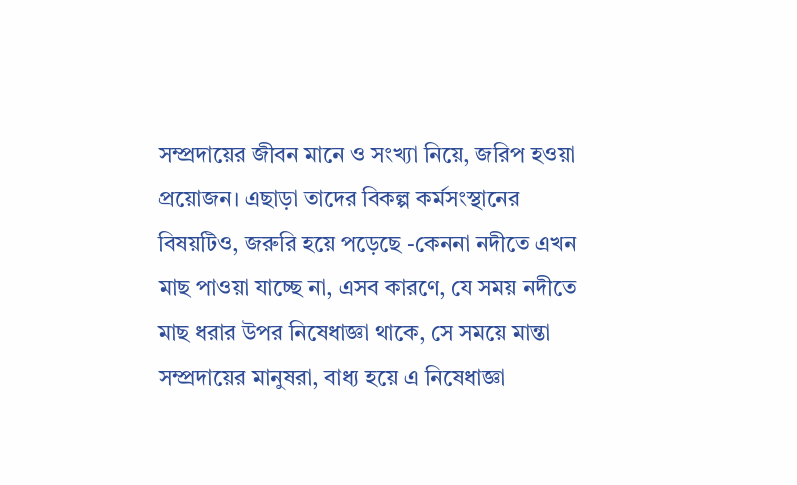সম্প্রদায়ের জীবন মানে ও সংখ্যা নিয়ে, জরিপ হওয়া প্রয়োজন। এছাড়া তাদের বিকল্প কর্মসংস্থানের বিষয়টিও, জরুরি হয়ে পড়েছে -কেননা নদীতে এখন মাছ পাওয়া যাচ্ছে না, এসব কারণে, যে সময় নদীতে মাছ ধরার উপর নিষেধাজ্ঞা থাকে, সে সময়ে মান্তা সম্প্রদায়ের মানুষরা, বাধ্য হয়ে এ নিষেধাজ্ঞা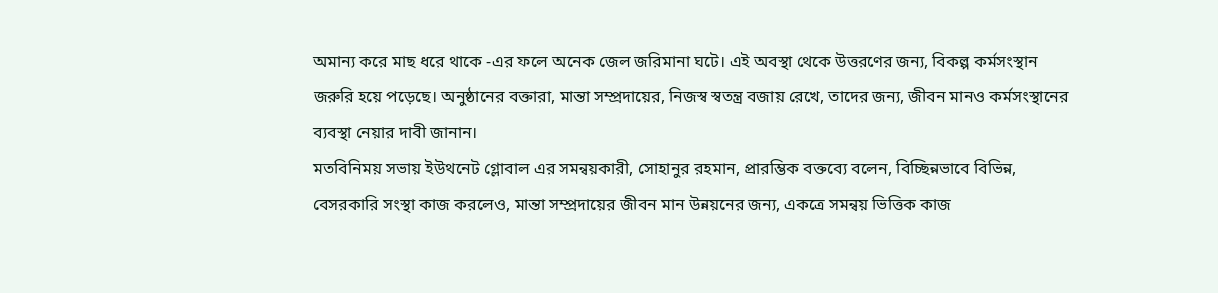অমান্য করে মাছ ধরে থাকে -এর ফলে অনেক জেল জরিমানা ঘটে। এই অবস্থা থেকে উত্তরণের জন্য, বিকল্প কর্মসংস্থান জরুরি হয়ে পড়েছে। অনুষ্ঠানের বক্তারা, মান্তা সম্প্রদায়ের, নিজস্ব স্বতন্ত্র বজায় রেখে, তাদের জন্য, জীবন মানও কর্মসংস্থানের ব্যবস্থা নেয়ার দাবী জানান।
মতবিনিময় সভায় ইউথনেট গ্লোবাল এর সমন্বয়কারী, সোহানুর রহমান, প্রারম্ভিক বক্তব্যে বলেন, বিচ্ছিন্নভাবে বিভিন্ন, বেসরকারি সংস্থা কাজ করলেও, মান্তা সম্প্রদায়ের জীবন মান উন্নয়নের জন্য, একত্রে সমন্বয় ভিত্তিক কাজ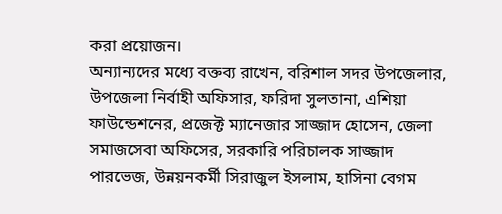করা প্রয়োজন।
অন্যান্যদের মধ্যে বক্তব্য রাখেন, বরিশাল সদর উপজেলার, উপজেলা নির্বাহী অফিসার, ফরিদা সুলতানা, এশিয়া ফাউন্ডেশনের, প্রজেক্ট ম্যানেজার সাজ্জাদ হোসেন, জেলা সমাজসেবা অফিসের, সরকারি পরিচালক সাজ্জাদ পারভেজ, উন্নয়নকর্মী সিরাজুল ইসলাম, হাসিনা বেগম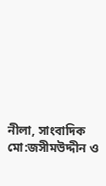নীলা, সাংবাদিক মো:জসীমউদ্দীন ও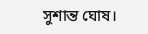সুশান্ত ঘোষ।